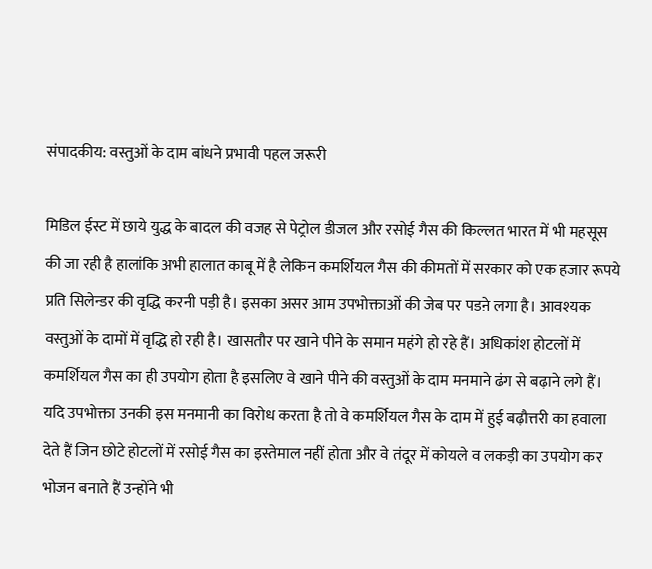संपादकीय: वस्तुओं के दाम बांधने प्रभावी पहल जरूरी

मिडिल ईस्ट में छाये युद्ध के बादल की वजह से पेट्रोल डीजल और रसोई गैस की किल्लत भारत में भी महसूस की जा रही है हालांकि अभी हालात काबू में है लेकिन कमर्शियल गैस की कीमतों में सरकार को एक हजार रूपये प्रति सिलेन्डर की वृद्धि करनी पड़ी है। इसका असर आम उपभोक्ताओं की जेब पर पडऩे लगा है। आवश्यक वस्तुओं के दामों में वृद्धि हो रही है। खासतौर पर खाने पीने के समान महंगे हो रहे हैं। अधिकांश होटलों में कमर्शियल गैस का ही उपयोग होता है इसलिए वे खाने पीने की वस्तुओं के दाम मनमाने ढंग से बढ़ाने लगे हैं।
यदि उपभोक्ता उनकी इस मनमानी का विरोध करता है तो वे कमर्शियल गैस के दाम में हुई बढ़ौत्तरी का हवाला देते हैं जिन छोटे होटलों में रसोई गैस का इस्तेमाल नहीं होता और वे तंदूर में कोयले व लकड़ी का उपयोग कर भोजन बनाते हैं उन्होंने भी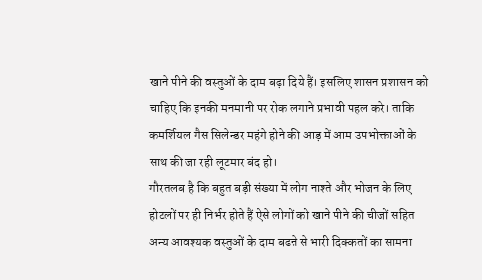खाने पीने की वस्तुओं के दाम बढ़ा दिये हैं। इसलिए शासन प्रशासन को चाहिए कि इनकी मनमानी पर रोक लगाने प्रभावी पहल करे। ताकि कमर्शियल गैस सिलेन्डर महंगे होने की आड़ में आम उपभोक्ताओं के साथ की जा रही लूटमार बंद हो।
गौरतलब है कि बहुत बड़ी संख्या में लोग नाश्ते और भोजन के लिए होटलों पर ही निर्भर होते हैं ऐसे लोगों को खाने पीने की चीजों सहित अन्य आवश्यक वस्तुओं के दाम बढऩे से भारी दिक्कतों का सामना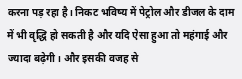करना पड़ रहा है। निकट भविष्य में पेट्रोल और डीजल के दाम में भी वृद्धि हो सकती है और यदि ऐसा हुआ तो महंगाई और ज्यादा बढ़ेगी। और इसकी वजह से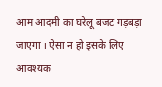आम आदमी का घरेलू बजट गड़बड़ा जाएगा । ऐसा न हो इसके लिए आवश्यक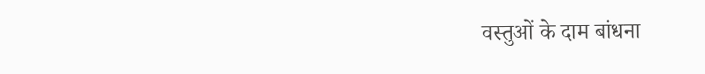वस्तुओं के दाम बांधना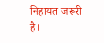निहायत जरूरी है।